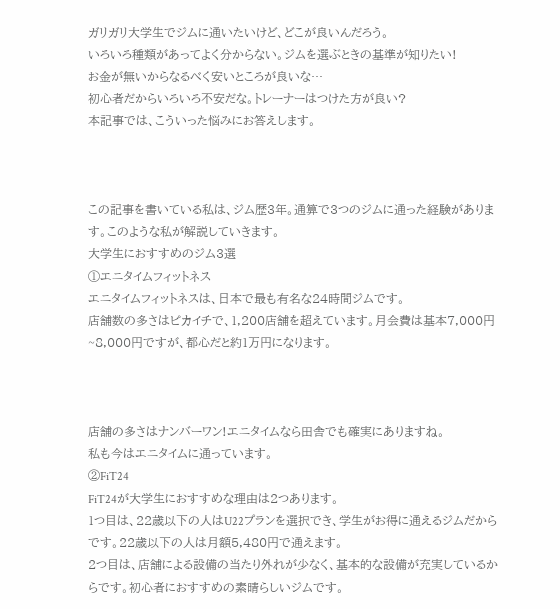ガリガリ大学生でジムに通いたいけど、どこが良いんだろう。
いろいろ種類があってよく分からない。ジムを選ぶときの基準が知りたい!
お金が無いからなるべく安いところが良いな…
初心者だからいろいろ不安だな。トレーナーはつけた方が良い?
本記事では、こういった悩みにお答えします。



この記事を書いている私は、ジム歴3年。通算で3つのジムに通った経験があります。このような私が解説していきます。
大学生におすすめのジム3選
①エニタイムフィットネス
エニタイムフィットネスは、日本で最も有名な24時間ジムです。
店舗数の多さはピカイチで、1,200店舗を超えています。月会費は基本7,000円~8,000円ですが、都心だと約1万円になります。



店舗の多さはナンバーワン!エニタイムなら田舎でも確実にありますね。
私も今はエニタイムに通っています。
②FiT24
FiT24が大学生におすすめな理由は2つあります。
1つ目は、22歳以下の人はU22プランを選択でき、学生がお得に通えるジムだからです。22歳以下の人は月額5,480円で通えます。
2つ目は、店舗による設備の当たり外れが少なく、基本的な設備が充実しているからです。初心者におすすめの素晴らしいジムです。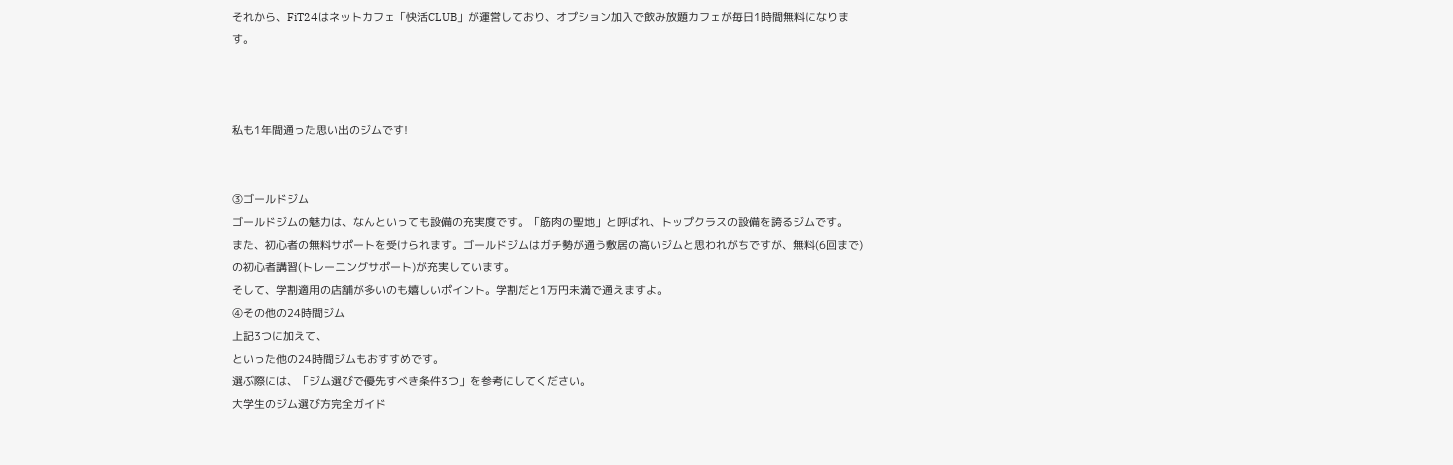それから、FiT24はネットカフェ「快活CLUB」が運営しており、オプション加入で飲み放題カフェが毎日1時間無料になります。



私も1年間通った思い出のジムです!


③ゴールドジム
ゴールドジムの魅力は、なんといっても設備の充実度です。「筋肉の聖地」と呼ばれ、トップクラスの設備を誇るジムです。
また、初心者の無料サポートを受けられます。ゴールドジムはガチ勢が通う敷居の高いジムと思われがちですが、無料(6回まで)の初心者講習(トレーニングサポート)が充実しています。
そして、学割適用の店舗が多いのも嬉しいポイント。学割だと1万円未満で通えますよ。
④その他の24時間ジム
上記3つに加えて、
といった他の24時間ジムもおすすめです。
選ぶ際には、「ジム選びで優先すべき条件3つ」を参考にしてください。
大学生のジム選び方完全ガイド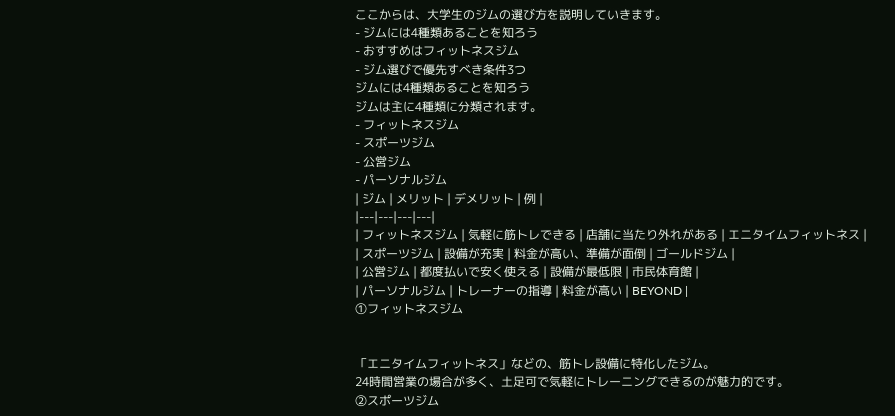ここからは、大学生のジムの選び方を説明していきます。
- ジムには4種類あることを知ろう
- おすすめはフィットネスジム
- ジム選びで優先すべき条件3つ
ジムには4種類あることを知ろう
ジムは主に4種類に分類されます。
- フィットネスジム
- スポーツジム
- 公営ジム
- パーソナルジム
| ジム | メリット | デメリット | 例 |
|---|---|---|---|
| フィットネスジム | 気軽に筋トレできる | 店舗に当たり外れがある | エニタイムフィットネス |
| スポーツジム | 設備が充実 | 料金が高い、準備が面倒 | ゴールドジム |
| 公営ジム | 都度払いで安く使える | 設備が最低限 | 市民体育館 |
| パーソナルジム | トレーナーの指導 | 料金が高い | BEYOND |
①フィットネスジム


「エニタイムフィットネス」などの、筋トレ設備に特化したジム。
24時間営業の場合が多く、土足可で気軽にトレーニングできるのが魅力的です。
②スポーツジム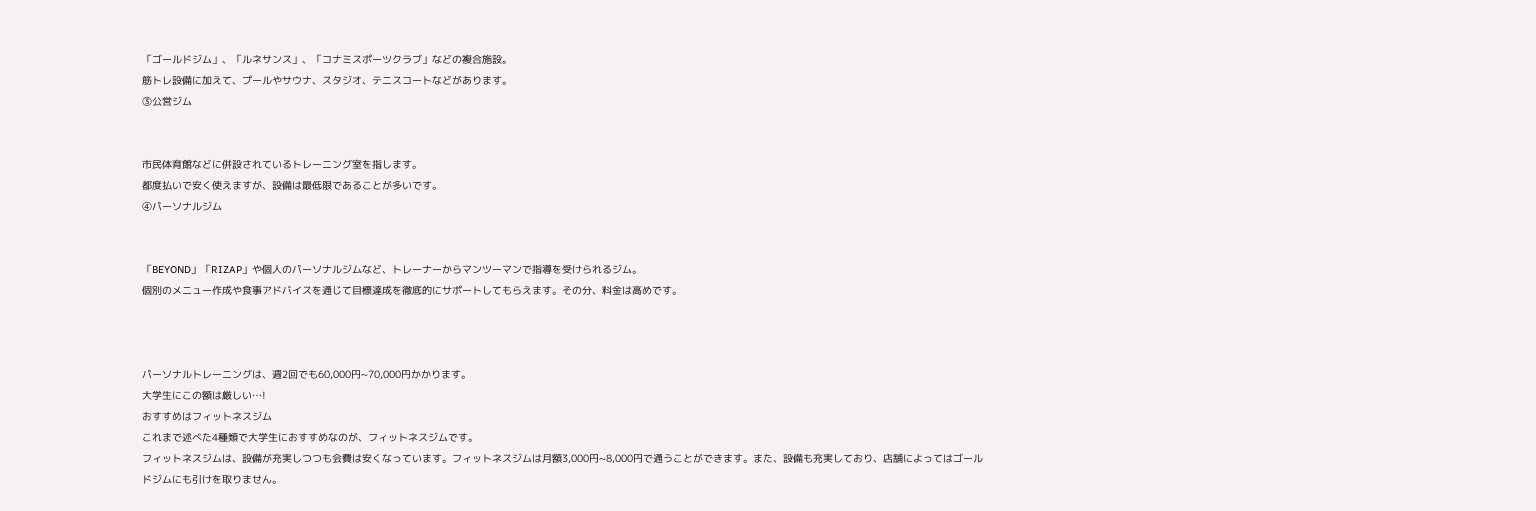「ゴールドジム」、「ルネサンス」、「コナミスポーツクラブ」などの複合施設。
筋トレ設備に加えて、プールやサウナ、スタジオ、テニスコートなどがあります。
③公営ジム


市民体育館などに併設されているトレーニング室を指します。
都度払いで安く使えますが、設備は最低限であることが多いです。
④パーソナルジム


「BEYOND」「RIZAP」や個人のパーソナルジムなど、トレーナーからマンツーマンで指導を受けられるジム。
個別のメニュー作成や食事アドバイスを通じて目標達成を徹底的にサポートしてもらえます。その分、料金は高めです。



パーソナルトレーニングは、週2回でも60,000円~70,000円かかります。
大学生にこの額は厳しい…!
おすすめはフィットネスジム
これまで述べた4種類で大学生におすすめなのが、フィットネスジムです。
フィットネスジムは、設備が充実しつつも会費は安くなっています。フィットネスジムは月額3,000円~8,000円で通うことができます。また、設備も充実しており、店舗によってはゴールドジムにも引けを取りません。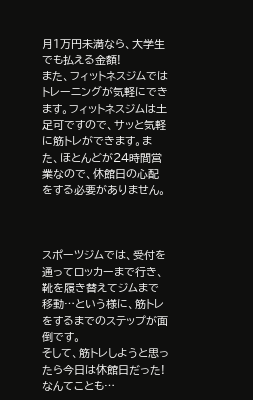月1万円未満なら、大学生でも払える金額!
また、フィットネスジムではトレーニングが気軽にできます。フィットネスジムは土足可ですので、サッと気軽に筋トレができます。また、ほとんどが24時間営業なので、休館日の心配をする必要がありません。



スポーツジムでは、受付を通ってロッカーまで行き、靴を履き替えてジムまで移動…という様に、筋トレをするまでのステップが面倒です。
そして、筋トレしようと思ったら今日は休館日だった!なんてことも…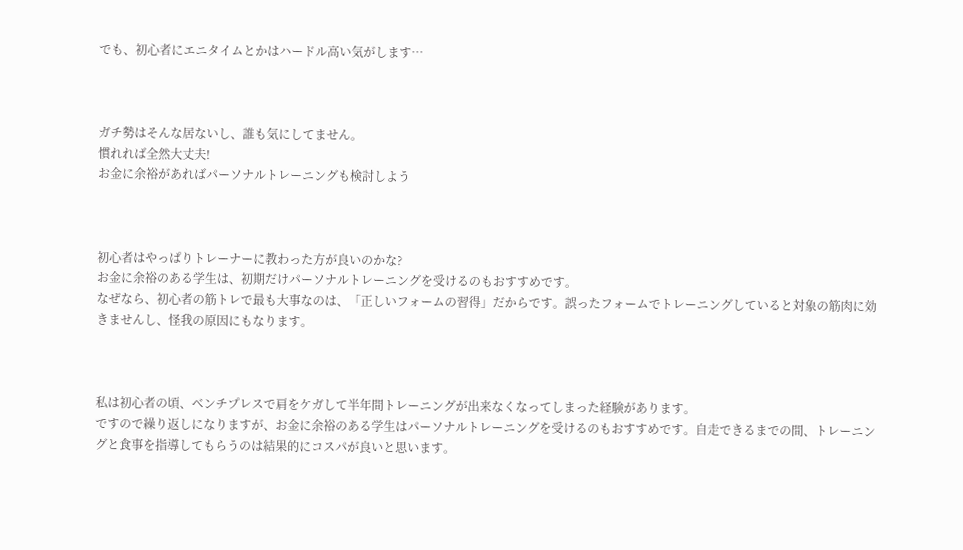でも、初心者にエニタイムとかはハードル高い気がします…



ガチ勢はそんな居ないし、誰も気にしてません。
慣れれば全然大丈夫!
お金に余裕があればパーソナルトレーニングも検討しよう



初心者はやっぱりトレーナーに教わった方が良いのかな?
お金に余裕のある学生は、初期だけパーソナルトレーニングを受けるのもおすすめです。
なぜなら、初心者の筋トレで最も大事なのは、「正しいフォームの習得」だからです。誤ったフォームでトレーニングしていると対象の筋肉に効きませんし、怪我の原因にもなります。



私は初心者の頃、ベンチプレスで肩をケガして半年間トレーニングが出来なくなってしまった経験があります。
ですので繰り返しになりますが、お金に余裕のある学生はパーソナルトレーニングを受けるのもおすすめです。自走できるまでの間、トレーニングと食事を指導してもらうのは結果的にコスパが良いと思います。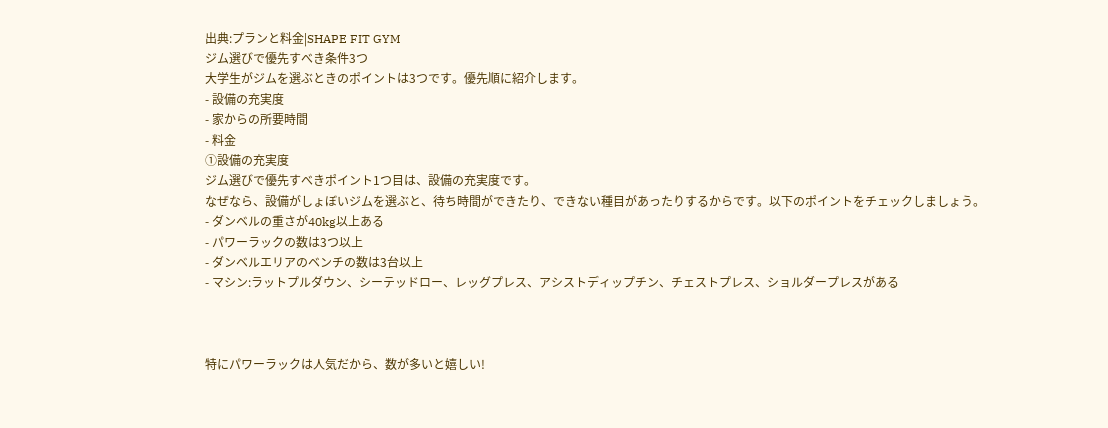出典:プランと料金|SHAPE FIT GYM
ジム選びで優先すべき条件3つ
大学生がジムを選ぶときのポイントは3つです。優先順に紹介します。
- 設備の充実度
- 家からの所要時間
- 料金
①設備の充実度
ジム選びで優先すべきポイント1つ目は、設備の充実度です。
なぜなら、設備がしょぼいジムを選ぶと、待ち時間ができたり、できない種目があったりするからです。以下のポイントをチェックしましょう。
- ダンベルの重さが40kg以上ある
- パワーラックの数は3つ以上
- ダンベルエリアのベンチの数は3台以上
- マシン:ラットプルダウン、シーテッドロー、レッグプレス、アシストディップチン、チェストプレス、ショルダープレスがある



特にパワーラックは人気だから、数が多いと嬉しい!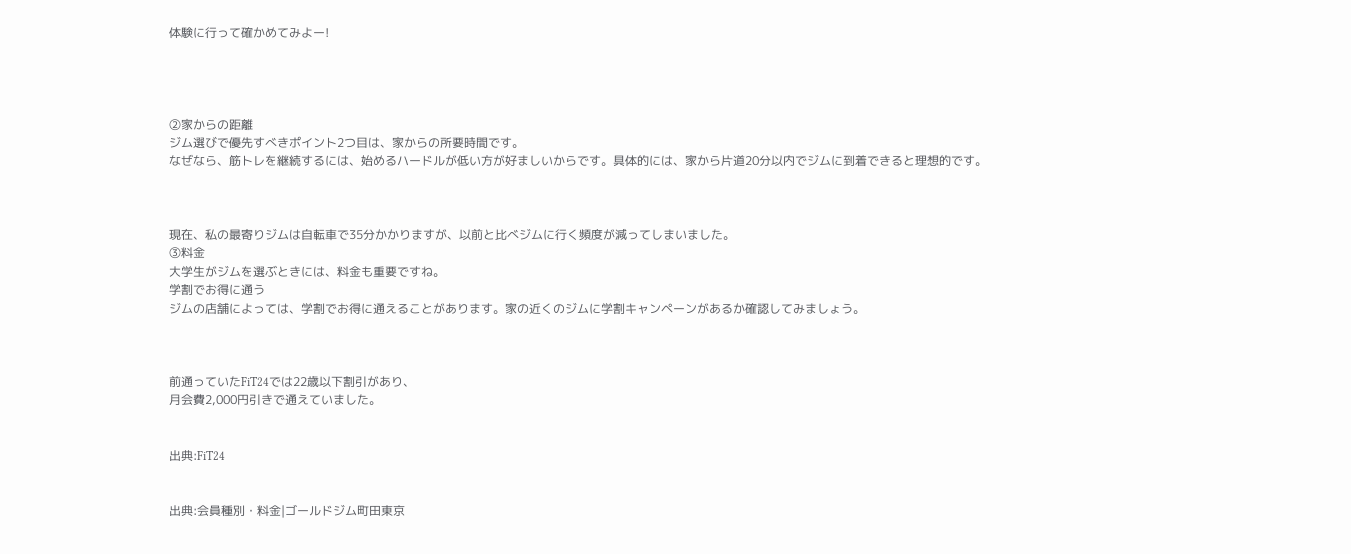体験に行って確かめてみよー!




②家からの距離
ジム選びで優先すべきポイント2つ目は、家からの所要時間です。
なぜなら、筋トレを継続するには、始めるハードルが低い方が好ましいからです。具体的には、家から片道20分以内でジムに到着できると理想的です。



現在、私の最寄りジムは自転車で35分かかりますが、以前と比べジムに行く頻度が減ってしまいました。
③料金
大学生がジムを選ぶときには、料金も重要ですね。
学割でお得に通う
ジムの店舗によっては、学割でお得に通えることがあります。家の近くのジムに学割キャンペーンがあるか確認してみましょう。



前通っていたFiT24では22歳以下割引があり、
月会費2,000円引きで通えていました。


出典:FiT24


出典:会員種別・料金|ゴールドジム町田東京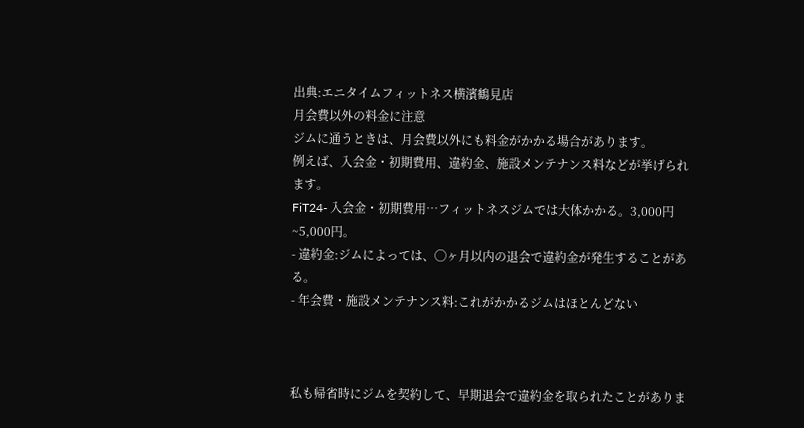出典:エニタイムフィットネス横濱鶴見店
月会費以外の料金に注意
ジムに通うときは、月会費以外にも料金がかかる場合があります。
例えば、入会金・初期費用、違約金、施設メンテナンス料などが挙げられます。
FiT24- 入会金・初期費用…フィットネスジムでは大体かかる。3,000円~5,000円。
- 違約金:ジムによっては、◯ヶ月以内の退会で違約金が発生することがある。
- 年会費・施設メンテナンス料:これがかかるジムはほとんどない



私も帰省時にジムを契約して、早期退会で違約金を取られたことがありま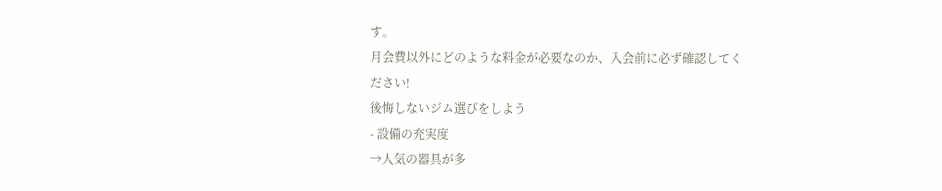す。
月会費以外にどのような料金が必要なのか、入会前に必ず確認してください!
後悔しないジム選びをしよう
- 設備の充実度
→人気の器具が多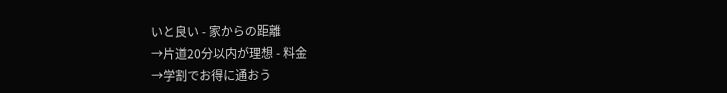いと良い - 家からの距離
→片道20分以内が理想 - 料金
→学割でお得に通おう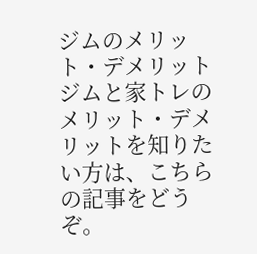ジムのメリット・デメリット
ジムと家トレのメリット・デメリットを知りたい方は、こちらの記事をどうぞ。